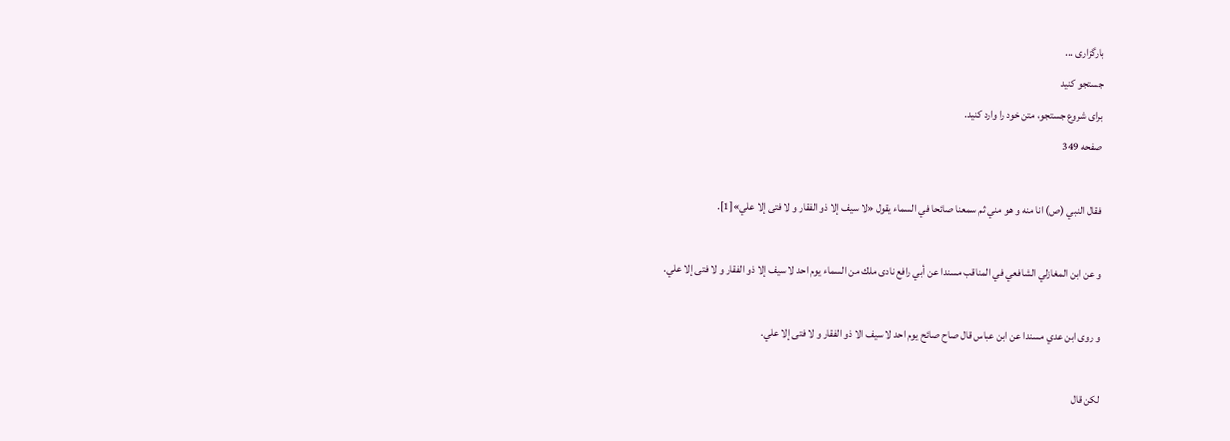بارگزاری ...
جستجو کنید
برای شروع جستجو، متن خود را وارد کنید.
صفحه 349

فقال النبي (ص) انا منه و هو مني ثم سمعنا صائحا في السماء يقول «لا سيف إلا ذو الفقار و لا فتى إلا علي»[1].

و عن ابن المغازلي الشافعي في المناقب مسندا عن أبي رافع‌ نادى ملك من السماء يوم احد لا سيف إلا ذو الفقار و لا فتى إلا علي.

و روى ابن عدي مسندا عن ابن عباس قال‌ صاح صائح يوم احد لا سيف الا ذو الفقار و لا فتى إلا علي.

لكن قال‌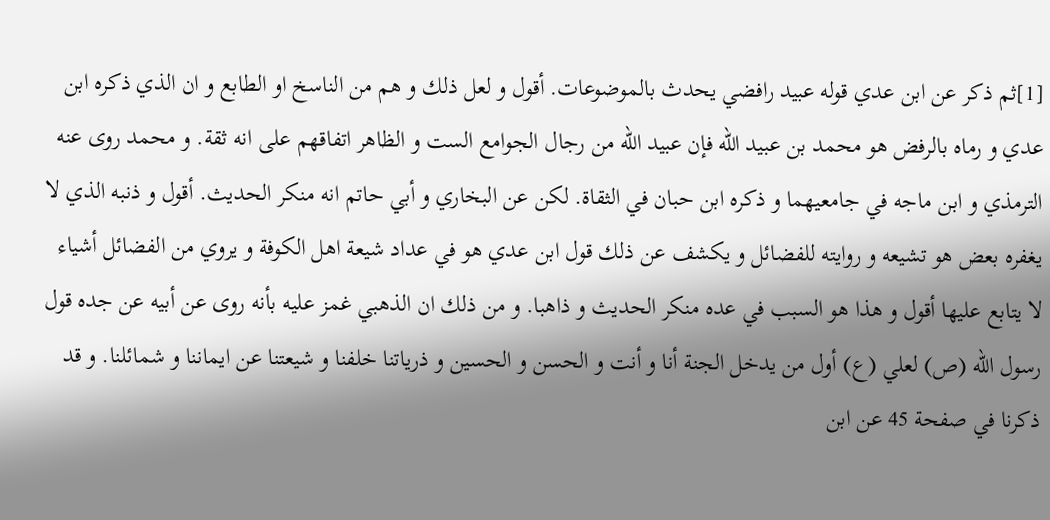[1]ثم ذكر عن ابن عدي قوله عبيد رافضي يحدث بالموضوعات. أقول و لعل ذلك و هم من الناسخ او الطابع و ان الذي ذكره ابن عدي و رماه بالرفض هو محمد بن عبيد اللّه فإن عبيد اللّه من رجال الجوامع الست و الظاهر اتفاقهم على انه ثقة. و محمد روى عنه الترمذي و ابن ماجه في جامعيهما و ذكره ابن حبان في الثقاة. لكن عن البخاري و أبي حاتم انه منكر الحديث. أقول و ذنبه الذي لا يغفره بعض هو تشيعه و روايته للفضائل و يكشف عن ذلك قول ابن عدي هو في عداد شيعة اهل الكوفة و يروي من الفضائل أشياء لا يتابع عليها أقول و هذا هو السبب في عده منكر الحديث و ذاهبا. و من ذلك ان الذهبي غمز عليه بأنه روى عن أبيه عن جده قول رسول اللّه (ص) لعلي (ع) أول من يدخل الجنة أنا و أنت و الحسن و الحسين و ذرياتنا خلفنا و شيعتنا عن ايماننا و شمائلنا. و قد ذكرنا في صفحة 45 عن ابن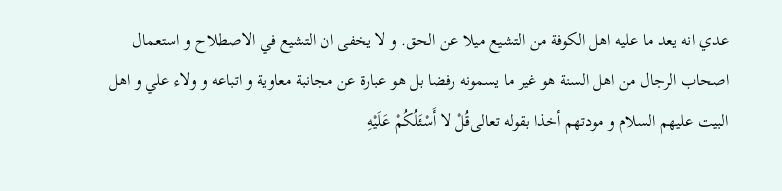عدي انه يعد ما عليه اهل الكوفة من التشيع ميلا عن الحق. و لا يخفى ان التشيع في الاصطلاح و استعمال اصحاب الرجال من اهل السنة هو غير ما يسمونه رفضا بل هو عبارة عن مجانبة معاوية و اتباعه و ولاء علي و اهل البيت عليهم السلام و مودتهم أخذا بقوله تعالى‌قُلْ لا أَسْئَلُكُمْ عَلَيْهِ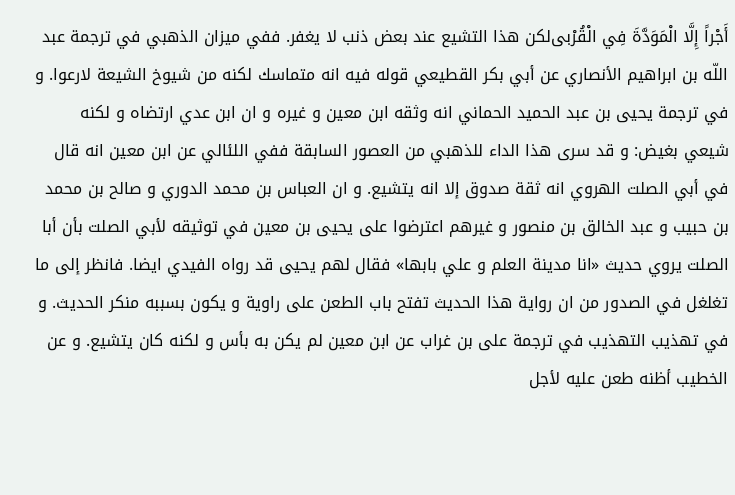أَجْراً إِلَّا الْمَوَدَّةَ فِي الْقُرْبى‌لكن هذا التشيع عند بعض ذنب لا يغفر. ففي ميزان الذهبي في ترجمة عبد اللّه بن ابراهيم الأنصاري عن أبي بكر القطيعي قوله فيه انه متماسك لكنه من شيوخ الشيعة لارعوا. و في ترجمة يحيى بن عبد الحميد الحماني انه وثقه ابن معين و غيره و ان ابن عدي ارتضاه و لكنه شيعي بغيض: و قد سرى هذا الداء للذهبي من العصور السابقة ففي اللئالي عن ابن معين انه قال في أبي الصلت الهروي انه ثقة صدوق إلا انه يتشيع. و ان العباس بن محمد الدوري و صالح بن محمد بن حبيب و عبد الخالق بن منصور و غيرهم اعترضوا على يحيى بن معين في توثيقه لأبي الصلت بأن أبا الصلت يروي حديث «انا مدينة العلم و علي بابها» فقال لهم يحيى قد رواه الفيدي ايضا. فانظر إلى ما تغلغل في الصدور من ان رواية هذا الحديث تفتح باب الطعن على راوية و يكون بسببه منكر الحديث. و في تهذيب التهذيب في ترجمة على بن غراب عن ابن معين لم يكن به بأس و لكنه كان يتشيع. و عن الخطيب أظنه طعن عليه لأجل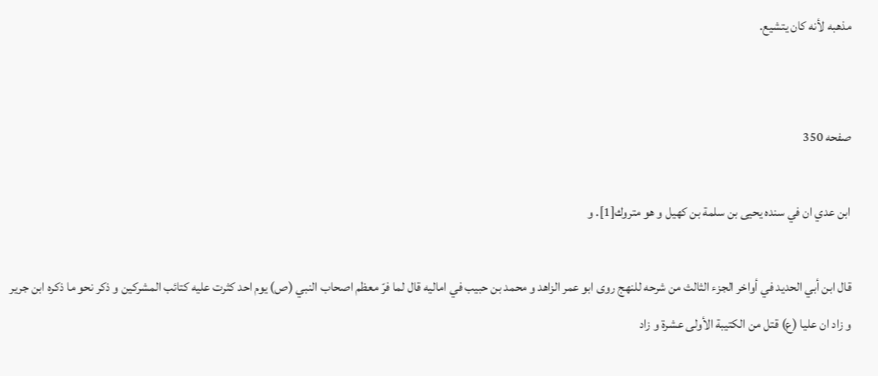مذهبه لأنه كان يتشيع.


صفحه 350

ابن عدي ان في سنده يحيى بن سلمة بن كهيل و هو متروك‌[1]. و

قال ابن أبي الحديد في أواخر الجزء الثالث من شرحه للنهج روى ابو عمر الزاهد و محمد بن حبيب في اماليه قال‌ لما فرّ معظم اصحاب النبي (ص) يوم احد كثرت عليه كتائب المشركين و ذكر نحو ما ذكره ابن جرير و زاد ان عليا (ع) قتل من الكتيبة الأولى عشرة و زاد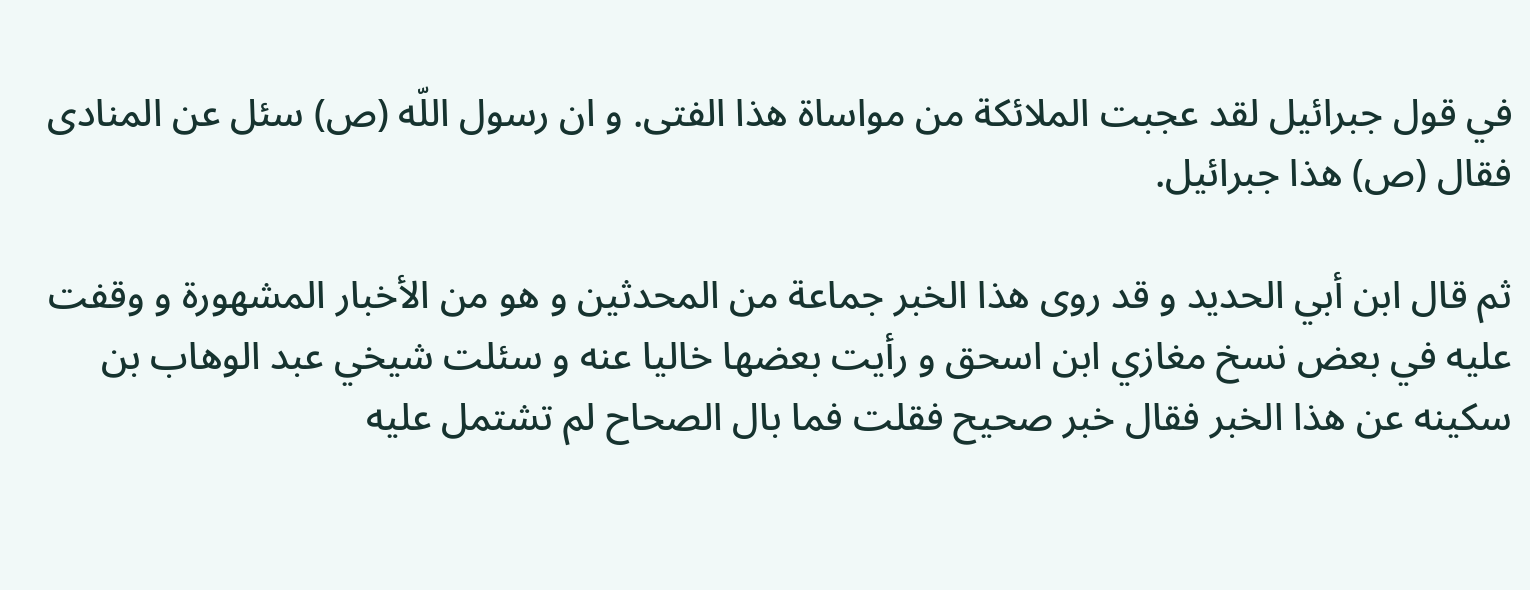في قول جبرائيل لقد عجبت الملائكة من مواساة هذا الفتى. و ان رسول اللّه (ص) سئل عن المنادى فقال (ص) هذا جبرائيل.

ثم قال ابن أبي الحديد و قد روى هذا الخبر جماعة من المحدثين و هو من الأخبار المشهورة و وقفت عليه في بعض نسخ مغازي ابن اسحق و رأيت بعضها خاليا عنه و سئلت شيخي عبد الوهاب بن سكينه عن هذا الخبر فقال خبر صحيح فقلت فما بال الصحاح لم تشتمل عليه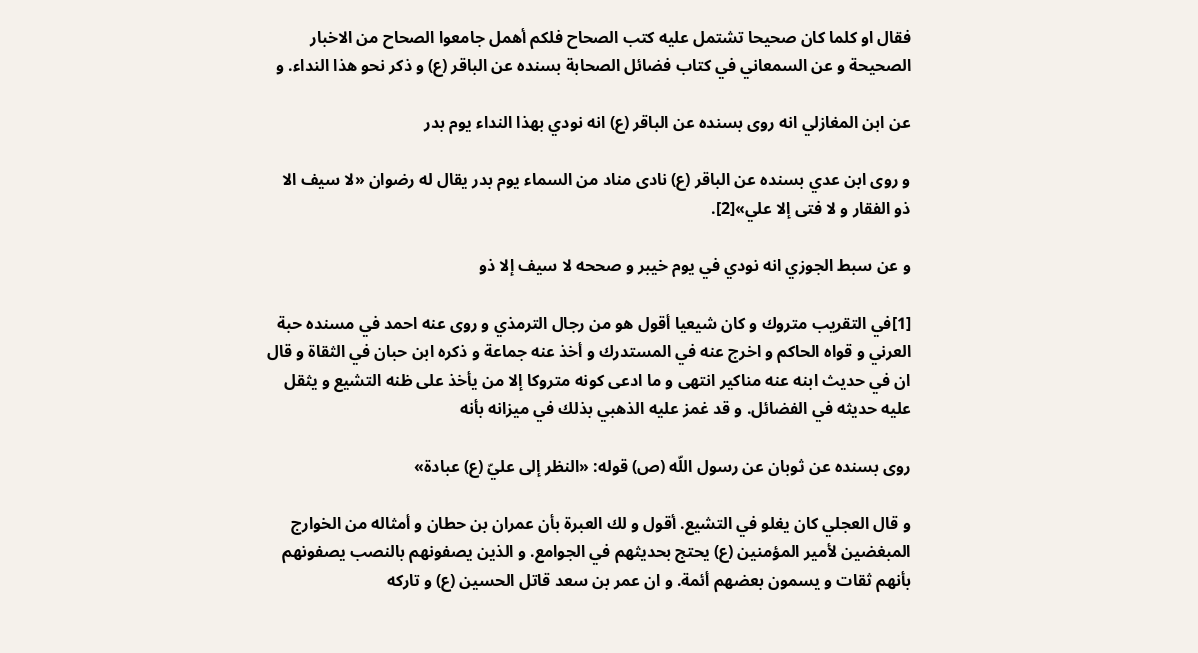فقال او كلما كان صحيحا تشتمل عليه كتب الصحاح فلكم أهمل جامعوا الصحاح من الاخبار الصحيحة و عن السمعاني في كتاب فضائل الصحابة بسنده عن الباقر (ع) و ذكر نحو هذا النداء. و

عن ابن المغازلي انه روى بسنده عن الباقر (ع) انه نودي بهذا النداء يوم بدر

و روى ابن عدي بسنده عن الباقر (ع) نادى مناد من السماء يوم بدر يقال له رضوان «لا سيف الا ذو الفقار و لا فتى إلا علي»[2].

و عن سبط الجوزي‌ انه نودي في يوم خيبر و صححه لا سيف إلا ذو

[1]في التقريب متروك و كان شيعيا أقول هو من رجال الترمذي و روى عنه احمد في مسنده حبة العرني و قواه الحاكم و اخرج عنه في المستدرك و أخذ عنه جماعة و ذكره ابن حبان في الثقاة و قال ان في حديث ابنه عنه مناكير انتهى و ما ادعى كونه متروكا إلا من يأخذ على ظنه التشيع و يثقل عليه حديثه في الفضائل. و قد غمز عليه الذهبي بذلك في ميزانه بأنه‌

روى بسنده عن ثوبان عن رسول اللّه (ص) قوله: «النظر إلى عليّ (ع) عبادة»

و قال العجلي كان يغلو في التشيع. أقول و لك العبرة بأن عمران بن حطان و أمثاله من الخوارج المبغضين لأمير المؤمنين (ع) يحتج بحديثهم في الجوامع. و الذين يصفونهم بالنصب يصفونهم بأنهم ثقات و يسمون بعضهم أئمة. و ان عمر بن سعد قاتل الحسين (ع) و تاركه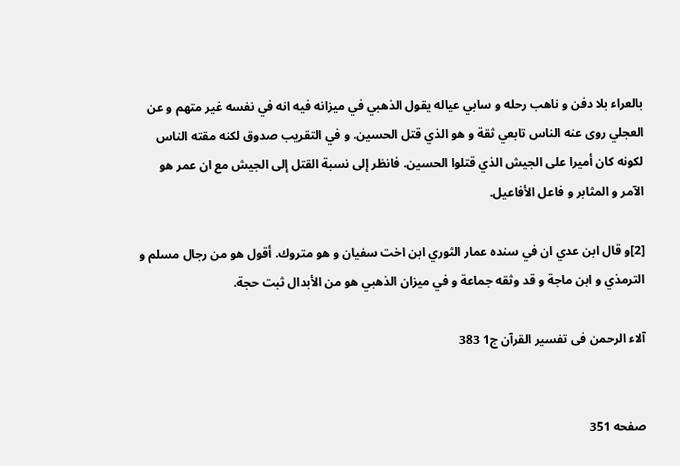بالعراء بلا دفن و ناهب رحله و سابي عياله يقول الذهبي في ميزانه فيه انه في نفسه غير متهم و عن العجلي روى عنه الناس تابعي ثقة و هو الذي قتل الحسين. و في التقريب صدوق لكنه مقته الناس لكونه كان أميرا على الجيش الذي قتلوا الحسين. فانظر إلى نسبة القتل إلى الجيش مع ان عمر هو الآمر و المثابر و فاعل الأفاعيل.

[2]و قال ابن عدي ان في سنده عمار الثوري ابن اخت سفيان و هو متروك. أقول هو من رجال مسلم و الترمذي و ابن ماجة و قد وثقه جماعة و في ميزان الذهبي هو من الأبدال ثبت حجة.

آلاء الرحمن فى تفسير القرآن ج‌1 383


صفحه 351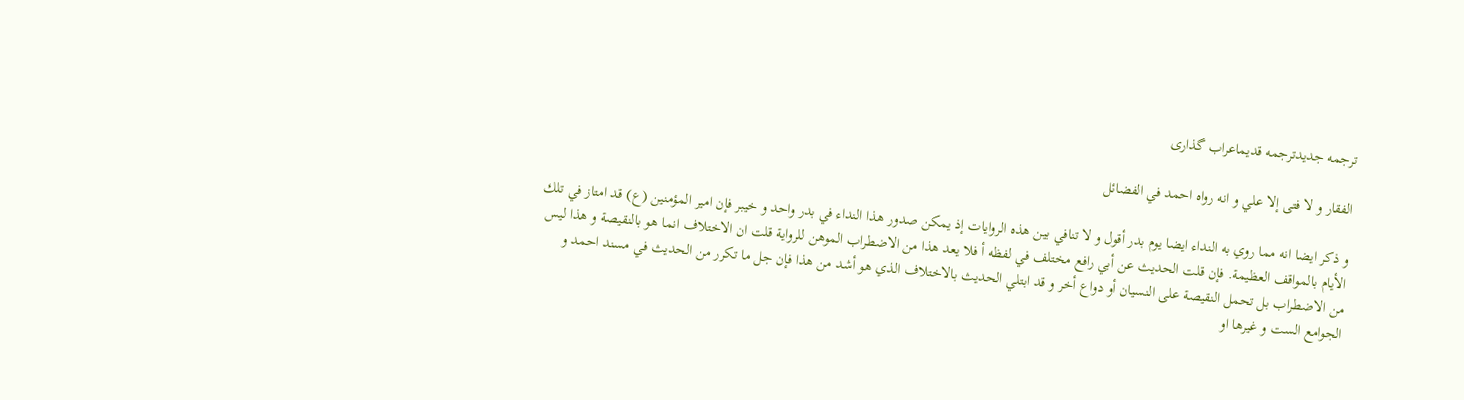ترجمه جدیدترجمه قدیماعراب گذاری

الفقار و لا فتى إلا علي‌ و انه رواه احمد في الفضائل‌

و ذكر ايضا انه مما روي به النداء ايضا يوم بدر أقول و لا تنافي بين هذه الروايات إذ يمكن صدور هذا النداء في بدر واحد و خيبر فإن امير المؤمنين (ع) قد امتاز في تلك الأيام بالمواقف العظيمة. فإن قلت الحديث عن أبي رافع مختلف في لفظه أ فلا يعد هذا من الاضطراب الموهن للرواية قلت ان الاختلاف انما هو بالنقيصة و هذا ليس من الاضطراب بل تحمل النقيصة على النسيان أو دواع أخر و قد ابتلي الحديث بالاختلاف الذي هو أشد من هذا فإن جل ما تكرر من الحديث في مسند احمد و الجوامع الست و غيرها او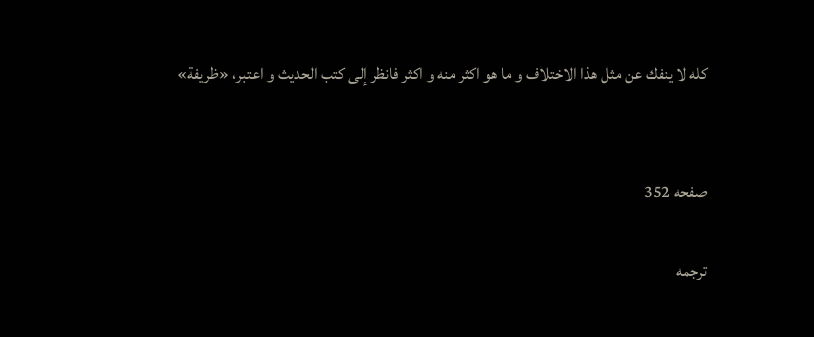كله لا ينفك عن مثل هذا الاختلاف و ما هو اكثر منه و اكثر فانظر إلى كتب الحديث و اعتبر، «ظريفة»


صفحه 352

ترجمه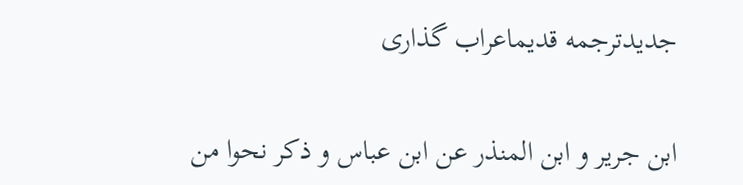جدیدترجمه قدیماعراب گذاری

ابن جرير و ابن المنذر عن ابن عباس و ذكر نحوا من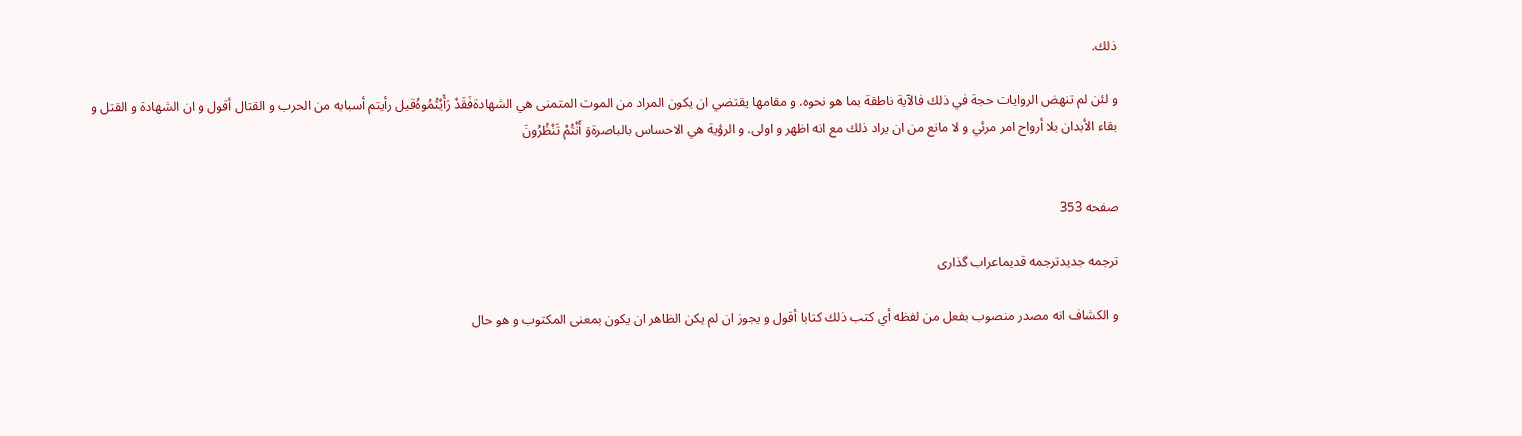ذلك.

و لئن لم تنهض الروايات حجة في ذلك فالآية ناطقة بما هو نحوه. و مقامها يقتضي ان يكون المراد من الموت المتمنى هي الشهادةفَقَدْ رَأَيْتُمُوهُ‌قيل رأيتم أسبابه من الحرب و القتال أقول و ان الشهادة و القتل و بقاء الأبدان بلا أرواح امر مرئي و لا مانع من ان يراد ذلك مع انه اظهر و اولى. و الرؤية هي الاحساس بالباصرةوَ أَنْتُمْ تَنْظُرُونَ‌


صفحه 353

ترجمه جدیدترجمه قدیماعراب گذاری

و الكشاف انه مصدر منصوب بفعل من لفظه أي كتب ذلك كتابا أقول و يجوز ان لم يكن الظاهر ان يكون بمعنى المكتوب و هو حال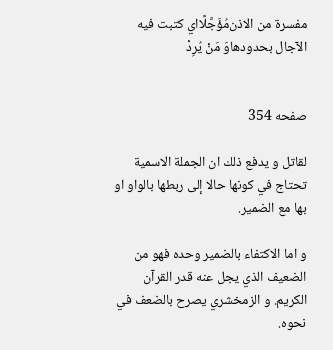مفسرة من الاذن‌مُؤَجَّلًااي كتبت فيه الآجال بحدودهاوَ مَنْ يُرِدْ


صفحه 354

لقاتل و يدفع ذلك ان الجملة الاسمية تحتاج في كونها حالا إلى ربطها بالواو او بها مع الضمير.

و اما الاكتفاء بالضمير وحده فهو من الضعيف الذي يجل عنه قدر القرآن الكريم. و الزمخشري يصرح بالضعف في نحوه.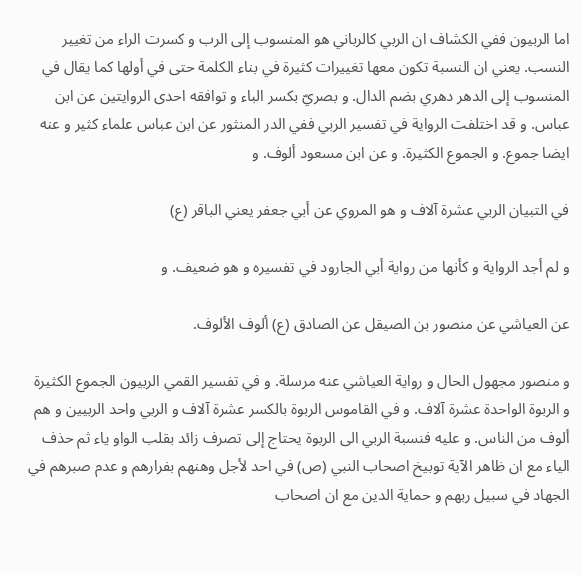اما الربيون ففي الكشاف ان الربي كالرباني هو المنسوب إلى الرب و كسرت الراء من تغيير النسب. يعني ان النسبة تكون معها تغييرات كثيرة في بناء الكلمة حتى في أولها كما يقال في المنسوب إلى الدهر دهري بضم الدال. و بصريّ بكسر الباء و توافقه احدى الروايتين عن ابن عباس. و قد اختلفت الرواية في تفسير الربي ففي الدر المنثور عن ابن عباس علماء كثير و عنه ايضا جموع. و الجموع الكثيرة. و عن ابن مسعود ألوف. و

في التبيان‌ الربي عشرة آلاف‌ و هو المروي عن أبي جعفر يعني الباقر (ع)

و لم أجد الرواية و كأنها من رواية أبي الجارود في تفسيره و هو ضعيف. و

عن العياشي عن منصور بن الصيقل عن الصادق (ع) ألوف الألوف.

و منصور مجهول الحال و رواية العياشي عنه مرسلة. و في تفسير القمي الربيون الجموع الكثيرة و الربوة الواحدة عشرة آلاف. و في القاموس الربوة بالكسر عشرة آلاف و الربي واحد الربيين و هم ألوف من الناس. و عليه فنسبة الربي الى الربوة يحتاج إلى تصرف زائد بقلب الواو ياء ثم حذف الياء مع ان ظاهر الآية توبيخ اصحاب النبي (ص) في احد لأجل وهنهم بفرارهم و عدم صبرهم في الجهاد في سبيل ربهم و حماية الدين مع ان اصحاب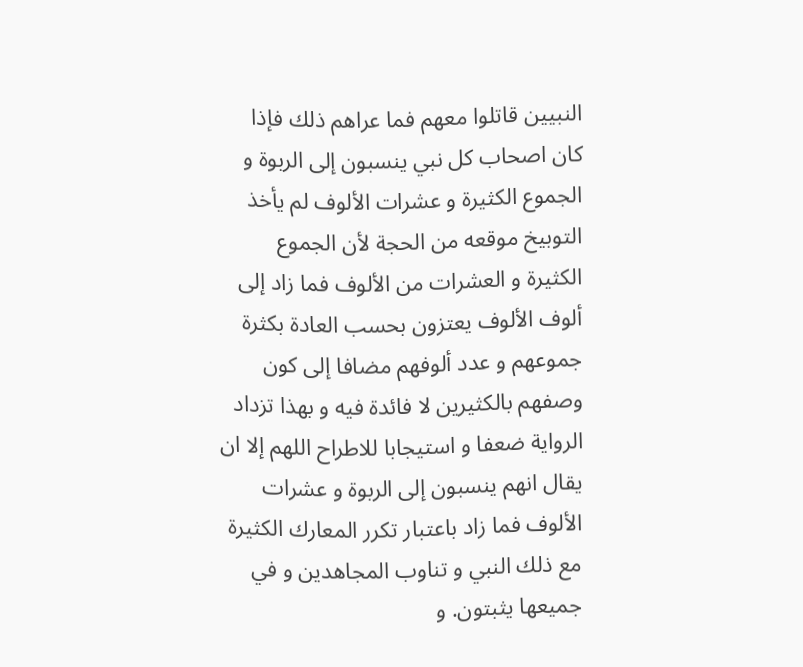النبيين قاتلوا معهم فما عراهم ذلك فإذا كان اصحاب كل نبي ينسبون إلى الربوة و الجموع الكثيرة و عشرات الألوف لم يأخذ التوبيخ موقعه من الحجة لأن الجموع الكثيرة و العشرات من الألوف فما زاد إلى ألوف الألوف يعتزون بحسب العادة بكثرة جموعهم و عدد ألوفهم مضافا إلى كون وصفهم بالكثيرين لا فائدة فيه و بهذا تزداد الرواية ضعفا و استيجابا للاطراح اللهم إلا ان يقال انهم ينسبون إلى الربوة و عشرات الألوف فما زاد باعتبار تكرر المعارك الكثيرة مع ذلك النبي و تناوب المجاهدين و في جميعها يثبتون. و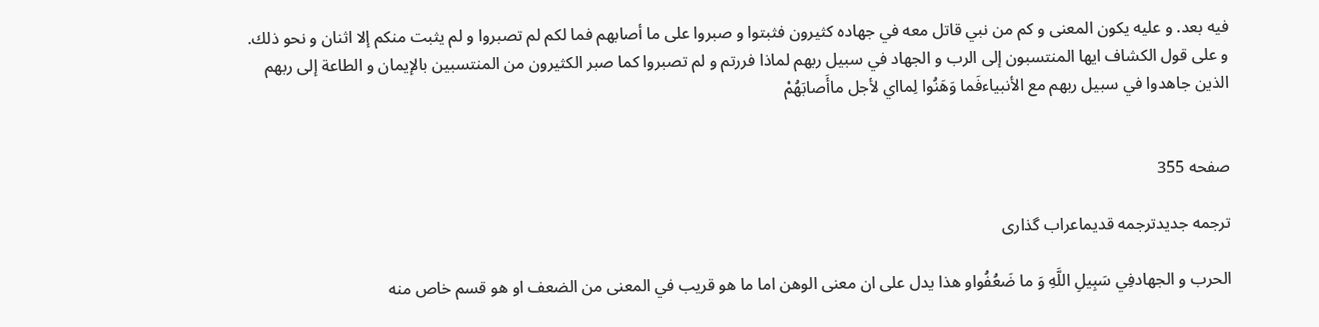فيه بعد. و عليه يكون المعنى و كم من نبي قاتل معه في جهاده كثيرون فثبتوا و صبروا على ما أصابهم فما لكم لم تصبروا و لم يثبت منكم إلا اثنان و نحو ذلك. و على قول الكشاف ايها المنتسبون إلى الرب و الجهاد في سبيل ربهم لماذا فررتم و لم تصبروا كما صبر الكثيرون من المنتسبين بالإيمان و الطاعة إلى ربهم الذين جاهدوا في سبيل ربهم مع الأنبياءفَما وَهَنُوا لِمااي لأجل ماأَصابَهُمْ‌


صفحه 355

ترجمه جدیدترجمه قدیماعراب گذاری

الحرب و الجهادفِي سَبِيلِ اللَّهِ وَ ما ضَعُفُواو هذا يدل على ان معنى الوهن اما ما هو قريب في المعنى من الضعف او هو قسم خاص منه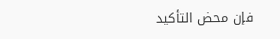فإن محض التأكيد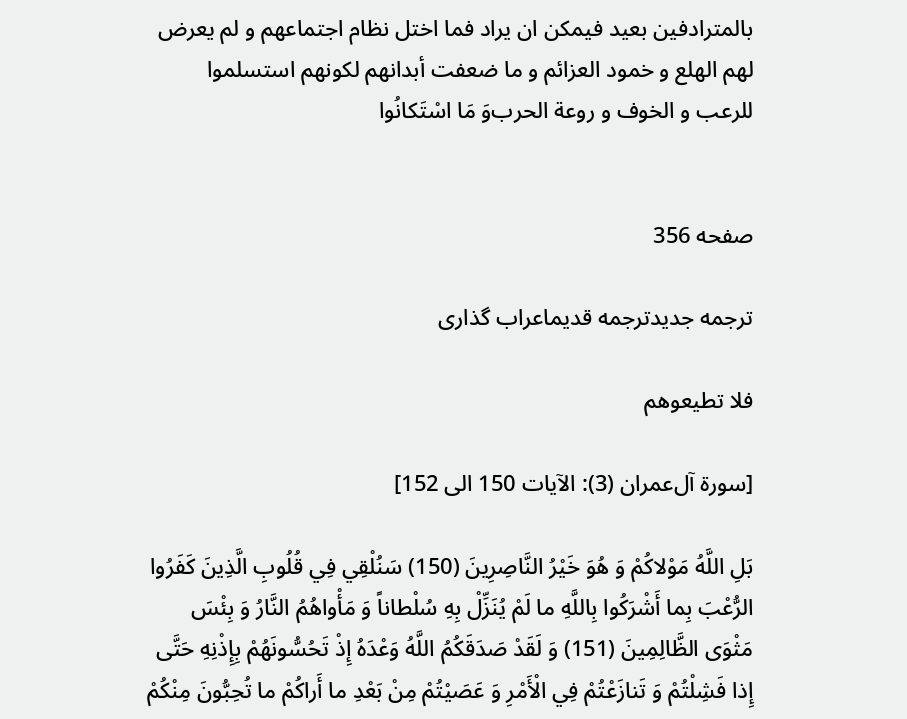بالمترادفين بعيد فيمكن ان يراد فما اختل نظام اجتماعهم و لم يعرض لهم الهلع و خمود العزائم و ما ضعفت أبدانهم لكونهم استسلموا للرعب و الخوف و روعة الحرب‌وَ مَا اسْتَكانُوا


صفحه 356

ترجمه جدیدترجمه قدیماعراب گذاری

فلا تطيعوهم‌

[سورة آل‌عمران (3): الآيات 150 الى 152]

بَلِ اللَّهُ مَوْلاكُمْ وَ هُوَ خَيْرُ النَّاصِرِينَ (150) سَنُلْقِي فِي قُلُوبِ الَّذِينَ كَفَرُوا الرُّعْبَ بِما أَشْرَكُوا بِاللَّهِ ما لَمْ يُنَزِّلْ بِهِ سُلْطاناً وَ مَأْواهُمُ النَّارُ وَ بِئْسَ مَثْوَى الظَّالِمِينَ (151) وَ لَقَدْ صَدَقَكُمُ اللَّهُ وَعْدَهُ إِذْ تَحُسُّونَهُمْ بِإِذْنِهِ حَتَّى إِذا فَشِلْتُمْ وَ تَنازَعْتُمْ فِي الْأَمْرِ وَ عَصَيْتُمْ مِنْ بَعْدِ ما أَراكُمْ ما تُحِبُّونَ مِنْكُمْ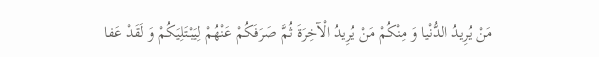مَنْ يُرِيدُ الدُّنْيا وَ مِنْكُمْ مَنْ يُرِيدُ الْآخِرَةَ ثُمَّ صَرَفَكُمْ عَنْهُمْ لِيَبْتَلِيَكُمْ وَ لَقَدْ عَفا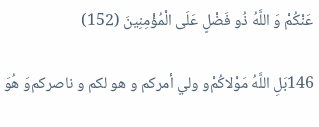عَنْكُمْ وَ اللَّهُ ذُو فَضْلٍ عَلَى الْمُؤْمِنِينَ (152)

146بَلِ اللَّهُ مَوْلاكُمْ‌و ولي أمركم و هو لكم و ناصركم‌وَ هُوَ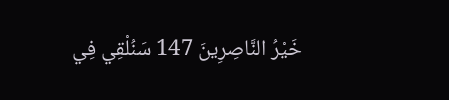خَيْرُ النَّاصِرِينَ 147 سَنُلْقِي فِي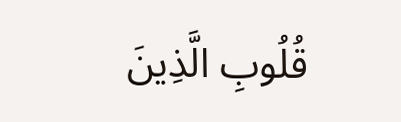قُلُوبِ الَّذِينَ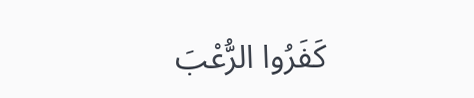كَفَرُوا الرُّعْبَ‌